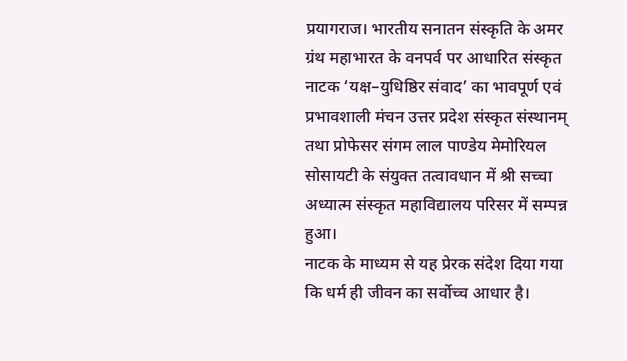प्रयागराज। भारतीय सनातन संस्कृति के अमर ग्रंथ महाभारत के वनपर्व पर आधारित संस्कृत नाटक ‘यक्ष–युधिष्ठिर संवाद’ का भावपूर्ण एवं प्रभावशाली मंचन उत्तर प्रदेश संस्कृत संस्थानम् तथा प्रोफेसर संगम लाल पाण्डेय मेमोरियल सोसायटी के संयुक्त तत्वावधान में श्री सच्चा अध्यात्म संस्कृत महाविद्यालय परिसर में सम्पन्न हुआ।
नाटक के माध्यम से यह प्रेरक संदेश दिया गया कि धर्म ही जीवन का सर्वोच्च आधार है।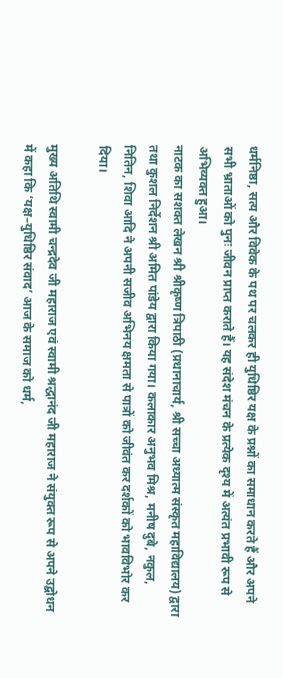धर्मनिष्ठा, सत्य और विवेक के पथ पर चलकर ही युधिष्ठिर यक्ष के प्रश्नों का समाधान करते हैं और अपने सभी भ्राताओं को पुनः जीवन प्राप्त कराते हैं। यह संदेश मंचन के प्रत्येक दृश्य में अत्यंत प्रभावी रूप से अभिव्यक्त हुआ।
नाटक का सशक्त लेखन श्री श्रीकृष्ण त्रिपाठी (प्रधानाचार्य, श्री सच्चा अध्यात्म संस्कृत महाविद्यालय) द्वारा तथा कुशल निर्देशन श्री अमित पांडेय द्वारा किया गया। कलाकार अनुभव मिश्र, मनीष दुबे, नकुल, नितिन, शिवा आदि ने अपनी सजीव अभिनय क्षमता से पात्रों को जीवंत कर दर्शकों को भावविभोर कर दिया।

मुख्य अतिथि स्वामी चन्द्रदेव जी महाराज एवं स्वामी श्रद्धानंद जी महाराज ने संयुक्त रूप से अपने उद्बोधन में कहा कि ‘यक्ष–युधिष्ठिर संवाद’ आज के समाज को धर्म,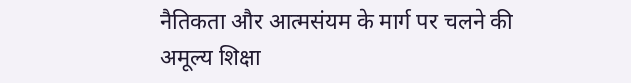नैतिकता और आत्मसंयम के मार्ग पर चलने की अमूल्य शिक्षा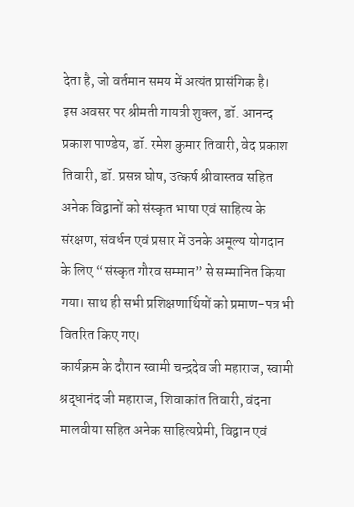देता है, जो वर्तमान समय में अत्यंत प्रासंगिक है।
इस अवसर पर श्रीमती गायत्री शुक्ल, डॉ. आनन्द प्रकाश पाण्डेय, डॉ. रमेश कुमार तिवारी, वेद प्रकाश तिवारी, डॉ. प्रसन्न घोष, उत्कर्ष श्रीवास्तव सहित अनेक विद्वानों को संस्कृत भाषा एवं साहित्य के संरक्षण, संवर्धन एवं प्रसार में उनके अमूल्य योगदान के लिए “संस्कृत गौरव सम्मान” से सम्मानित किया गया। साथ ही सभी प्रशिक्षणार्थियों को प्रमाण-पत्र भी वितरित किए गए।
कार्यक्रम के दौरान स्वामी चन्द्रदेव जी महाराज, स्वामी श्रद्धानंद जी महाराज, शिवाकांत तिवारी, वंदना मालवीया सहित अनेक साहित्यप्रेमी, विद्वान एवं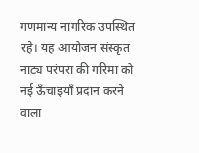गणमान्य नागरिक उपस्थित रहे। यह आयोजन संस्कृत नाट्य परंपरा की गरिमा को नई ऊँचाइयाँ प्रदान करने वाला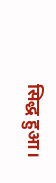सिद्ध हुआ।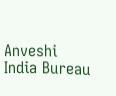Anveshi India Bureau